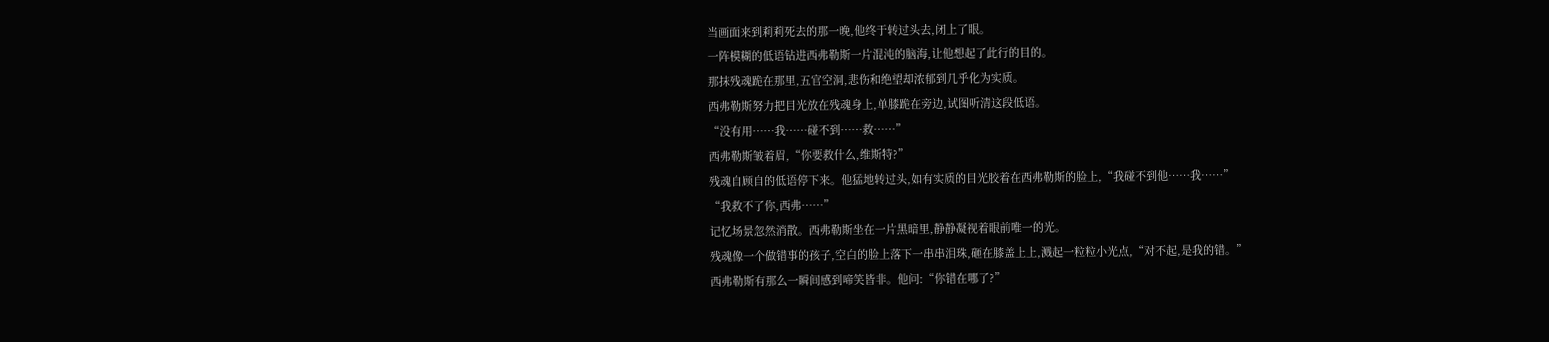当画面来到莉莉死去的那一晚,他终于转过头去,闭上了眼。
一阵模糊的低语钻进西弗勒斯一片混沌的脑海,让他想起了此行的目的。
那抹残魂跪在那里,五官空洞,悲伤和绝望却浓郁到几乎化为实质。
西弗勒斯努力把目光放在残魂身上,单膝跪在旁边,试图听清这段低语。
“没有用……我……碰不到……救……”
西弗勒斯皱着眉,“你要救什么,维斯特?”
残魂自顾自的低语停下来。他猛地转过头,如有实质的目光胶着在西弗勒斯的脸上,“我碰不到他……我……”
“我救不了你,西弗……”
记忆场景忽然消散。西弗勒斯坐在一片黑暗里,静静凝视着眼前唯一的光。
残魂像一个做错事的孩子,空白的脸上落下一串串泪珠,砸在膝盖上上,溅起一粒粒小光点,“对不起,是我的错。”
西弗勒斯有那么一瞬间感到啼笑皆非。他问:“你错在哪了?”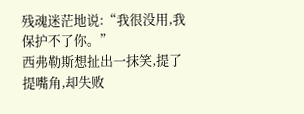残魂迷茫地说:“我很没用,我保护不了你。”
西弗勒斯想扯出一抹笑,提了提嘴角,却失败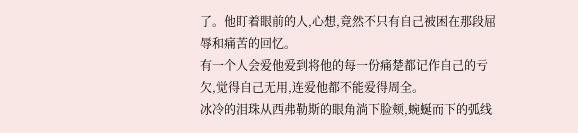了。他盯着眼前的人,心想,竟然不只有自己被困在那段屈辱和痛苦的回忆。
有一个人会爱他爱到将他的每一份痛楚都记作自己的亏欠,觉得自己无用,连爱他都不能爱得周全。
冰冷的泪珠从西弗勒斯的眼角淌下脸颊,蜿蜒而下的弧线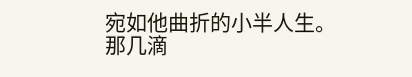宛如他曲折的小半人生。
那几滴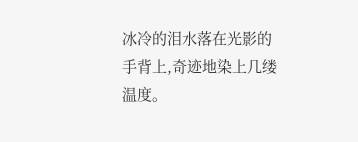冰冷的泪水落在光影的手背上,奇迹地染上几缕温度。